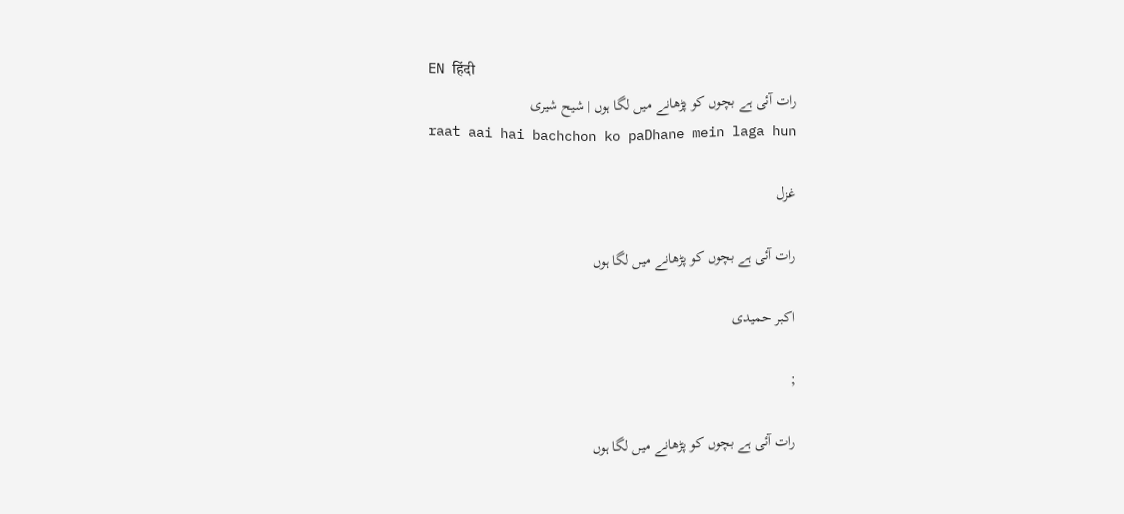EN हिंदी
رات آئی ہے بچوں کو پڑھانے میں لگا ہوں | شیح شیری
raat aai hai bachchon ko paDhane mein laga hun

غزل

رات آئی ہے بچوں کو پڑھانے میں لگا ہوں

اکبر حمیدی

;

رات آئی ہے بچوں کو پڑھانے میں لگا ہوں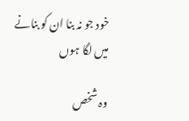خود جو نہ بنا ان کو بنانے میں لگا ہوں

وہ شخص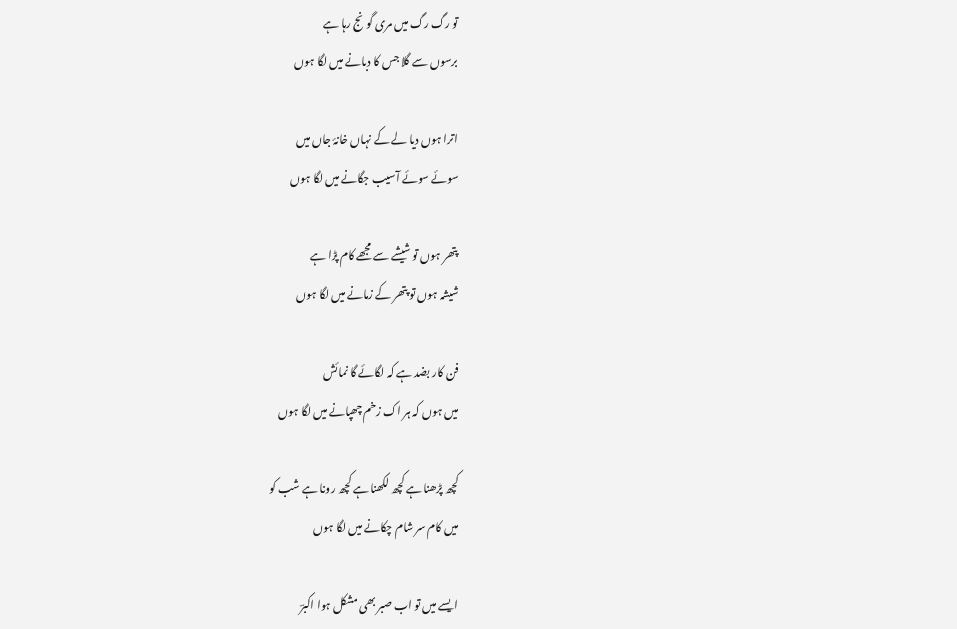تو رگ رگ میں مری گونج رہا ہے
برسوں سے گلا جس کا دبانے میں لگا ہوں

اترا ہوں دیا لے کے نہاں خانۂ جاں میں
سوئے سوئے آسیب جگانے میں لگا ہوں

پتھر ہوں تو شیشے سے مجھے کام پڑا ہے
شیشہ ہوں تو پتھر کے زمانے میں لگا ہوں

فن کار بضد ہے کہ لگائے گا نمائش
میں ہوں کہ ہر اک زخم چھپانے میں لگا ہوں

کچھ پڑھنا ہے کچھ لکھنا ہے کچھ رونا ہے شب کو
میں کام سر شام چکانے میں لگا ہوں

ایسے میں تو اب صبر بھی مشکل ہوا اکبرؔ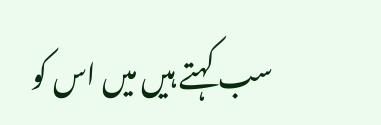سب کہتے ہیں میں اس کو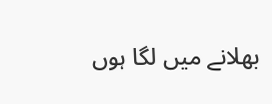بھلانے میں لگا ہوں